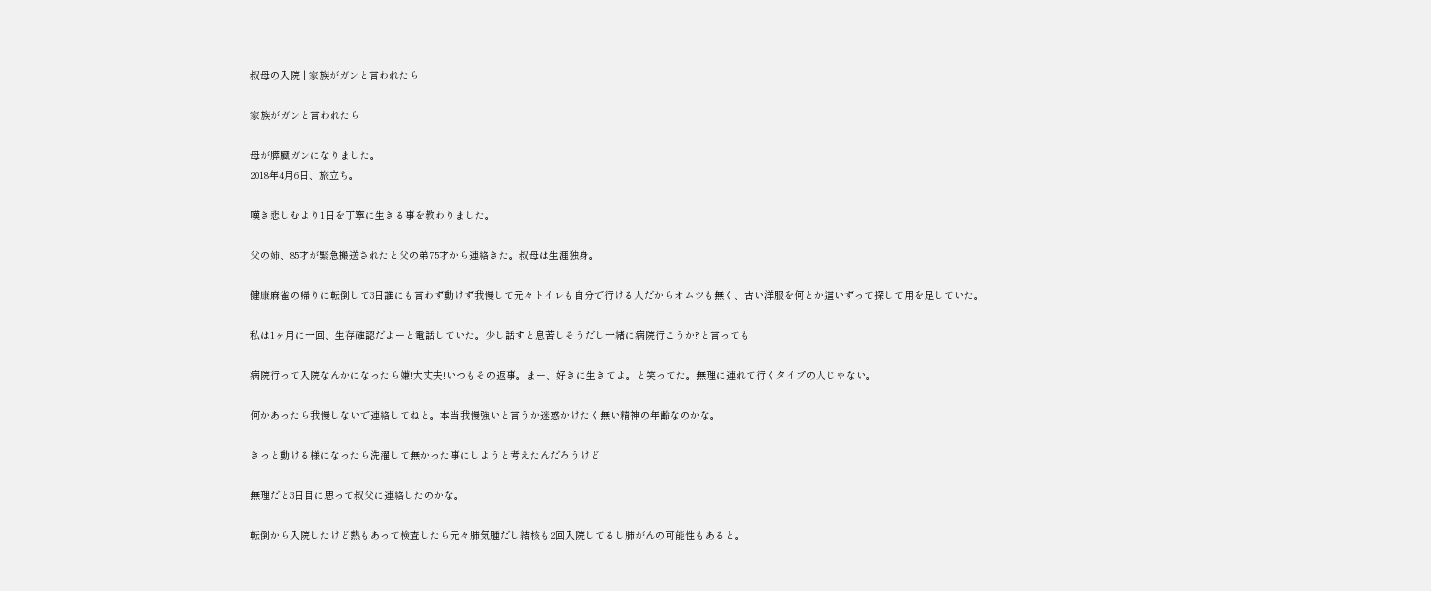叔母の入院 | 家族がガンと言われたら

家族がガンと言われたら

母が膵臓ガンになりました。
2018年4月6日、旅立ち。

嘆き悲しむより1日を丁寧に生きる事を教わりました。

父の姉、85才が緊急搬送されたと父の弟75才から連絡きた。叔母は生涯独身。

健康麻雀の帰りに転倒して3日誰にも言わず動けず我慢して元々トイレも自分で行ける人だからオムツも無く、古い洋服を何とか這いずって探して用を足していた。

私は1ヶ月に一回、生存確認だよーと電話していた。少し話すと息苦しそうだし一緒に病院行こうか?と言っても

病院行って入院なんかになったら嫌!大丈夫!いつもその返事。まー、好きに生きてよ。と笑ってた。無理に連れて行くタイプの人じゃない。

何かあったら我慢しないで連絡してねと。本当我慢強いと言うか迷惑かけたく無い精神の年齢なのかな。

きっと動ける様になったら洗濯して無かった事にしようと考えたんだろうけど

無理だと3日目に思って叔父に連絡したのかな。

転倒から入院したけど熱もあって検査したら元々肺気腫だし結核も2回入院してるし肺がんの可能性もあると。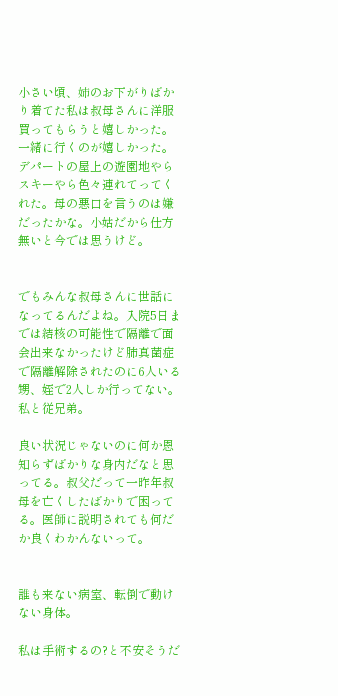小さい頃、姉のお下がりばかり着てた私は叔母さんに洋服買ってもらうと嬉しかった。一緒に行くのが嬉しかった。デパートの屋上の遊園地やらスキーやら色々連れてってくれた。母の悪口を言うのは嫌だったかな。小姑だから仕方無いと今では思うけど。


でもみんな叔母さんに世話になってるんだよね。入院5日までは結核の可能性で隔離で面会出来なかったけど肺真菌症で隔離解除されたのに6人いる甥、姪で2人しか行ってない。私と従兄弟。

良い状況じゃないのに何か恩知らずばかりな身内だなと思ってる。叔父だって一昨年叔母を亡くしたばかりで困ってる。医師に説明されても何だか良くわかんないって。


誰も来ない病室、転倒で動けない身体。

私は手術するの?と不安そうだ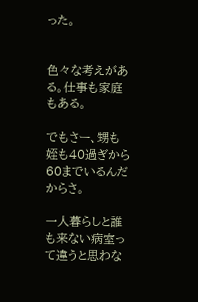った。


色々な考えがある。仕事も家庭もある。

でもさー、甥も姪も40過ぎから60までいるんだからさ。

一人暮らしと誰も来ない病室って違うと思わな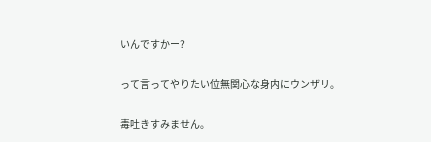いんですかー?

って言ってやりたい位無関心な身内にウンザリ。

毒吐きすみません。